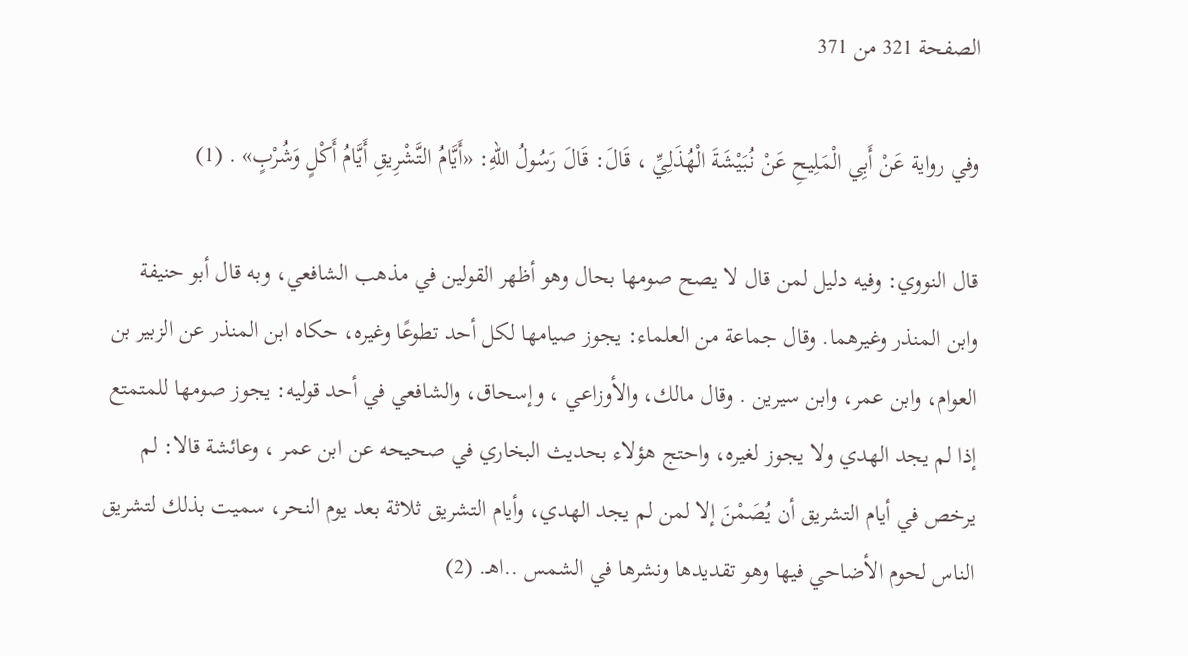الصفحة 321 من 371

وفي رواية عَنْ أَبِي الْمَلِيحِ عَنْ نُبَيْشَةَ الْهُذَلِيِّ ، قَالَ: قَالَ رَسُولُ اللّهِ: «أَيَّامُ التَّشْرِيقِ أَيَّامُ أَكْلٍ وَشُرْبٍ» . (1)

قال النووي: وفيه دليل لمن قال لا يصح صومها بحال وهو أظهر القولين في مذهب الشافعي، وبه قال أبو حنيفة وابن المنذر وغيرهما. وقال جماعة من العلماء: يجوز صيامها لكل أحد تطوعًا وغيره، حكاه ابن المنذر عن الزبير بن العوام، وابن عمر، وابن سيرين . وقال مالك، والأوزاعي ، وإسحاق، والشافعي في أحد قوليه: يجوز صومها للمتمتع إذا لم يجد الهدي ولا يجوز لغيره، واحتج هؤلاء بحديث البخاري في صحيحه عن ابن عمر ، وعائشة قالا: لم يرخص في أيام التشريق أن يُصَمْنَ إلا لمن لم يجد الهدي، وأيام التشريق ثلاثة بعد يوم النحر، سميت بذلك لتشريق الناس لحوم الأضاحي فيها وهو تقديدها ونشرها في الشمس ..اهـ. (2)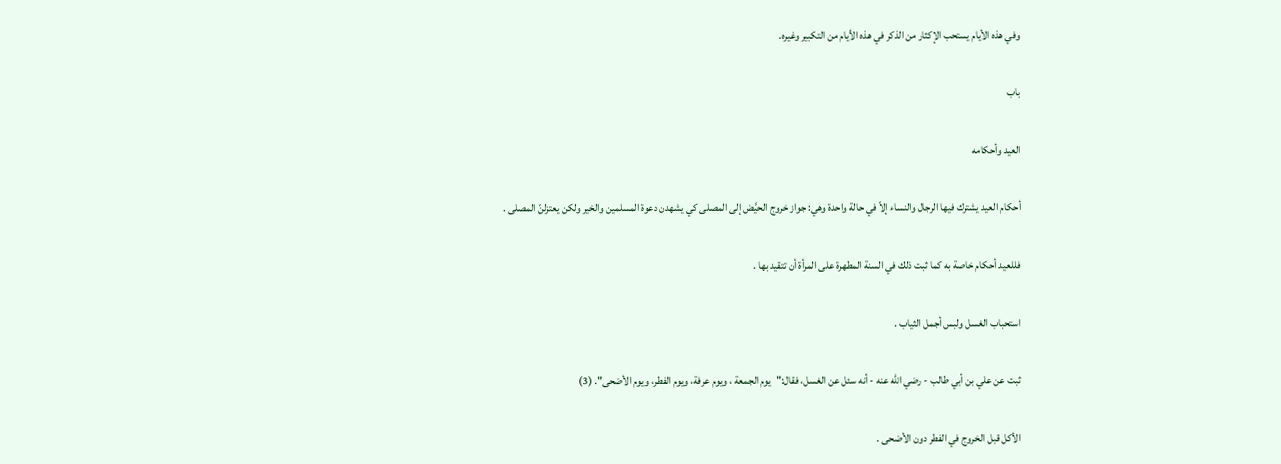وفي هذه الأيام يستحب الإكثار من الذكر في هذه الأيام من التكبير وغيره.

باب

العيد وأحكامه

أحكام العيد يشترك فيها الرجال والنساء إلاّ في حالة واحدة وهي: جواز خروج الحيَّض إلى المصلى كي يشهدن دعوة المسلمين والخير ولكن يعتزلنّ المصلى .

فللعيد أحكام خاصة به كما ثبت ذلك في السنة المطهرة على المرأة أن تتقيد بها .

استحباب الغسل ولبس أجمل الثياب .

ثبت عن علي بن أبي طالب - رضي الله عنه - أنه سئل عن الغسل، فقال:"يوم الجمعة ، ويوم عرفة، ويوم الفطر، ويوم الأضحى". (3)

الأكل قبل الخروج في الفطر دون الأضحى .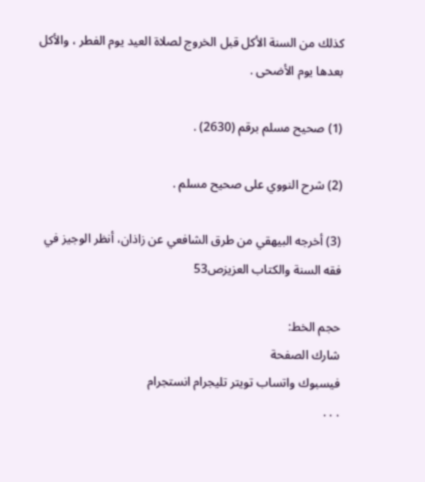كذلك من السنة الأكل قبل الخروج لصلاة العيد يوم الفطر ، والأكل بعدها يوم الأضحى .

(1) صحيح مسلم برقم (2630) .

(2) شرح النووي على صحيح مسلم .

(3) أخرجه البيهقي من طرق الشافعي عن زاذان، أنظر الوجيز في فقه السنة والكتاب العزيزص53

حجم الخط:
شارك الصفحة
فيسبوك واتساب تويتر تليجرام انستجرام
. . .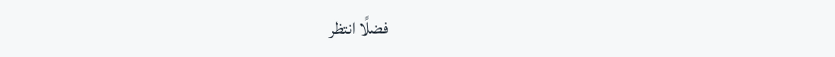فضلًا انتظر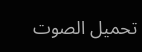تحميل الصوت